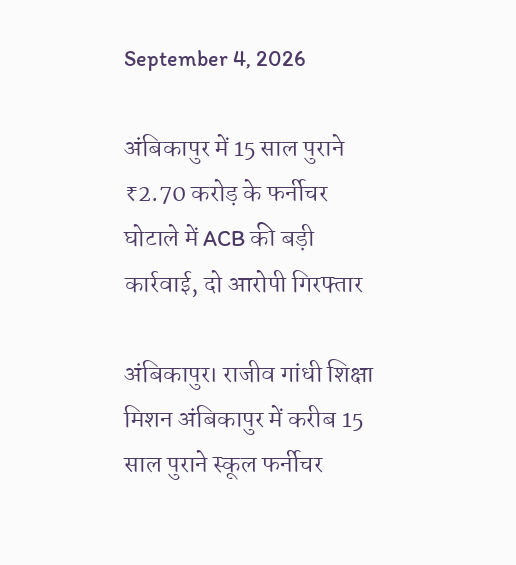September 4, 2026

अंबिकापुर में 15 साल पुराने ₹2.70 करोड़ के फर्नीचर घोटाले में ACB की बड़ी कार्रवाई, दो आरोपी गिरफ्तार

अंबिकापुर। राजीव गांधी शिक्षा मिशन अंबिकापुर में करीब 15 साल पुराने स्कूल फर्नीचर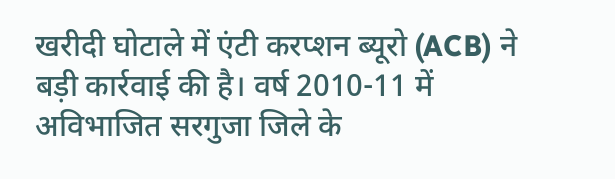खरीदी घोटाले में एंटी करप्शन ब्यूरो (ACB) ने बड़ी कार्रवाई की है। वर्ष 2010-11 में अविभाजित सरगुजा जिले के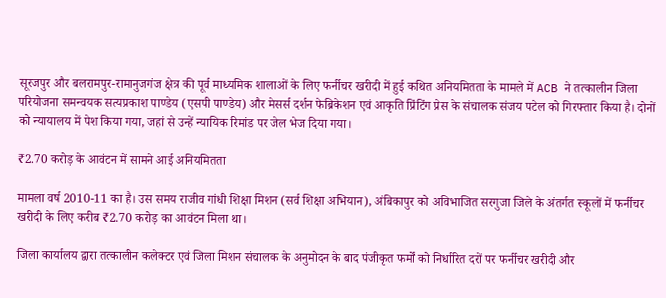सूरजपुर और बलरामपुर-रामानुजगंज क्षेत्र की पूर्व माध्यमिक शालाओं के लिए फर्नीचर खरीदी में हुई कथित अनियमितता के मामले में ACB ने तत्कालीन जिला परियोजना समन्वयक सत्यप्रकाश पाण्डेय (एसपी पाण्डेय) और मेसर्स दर्शन फेब्रिकेशन एवं आकृति प्रिंटिंग प्रेस के संचालक संजय पटेल को गिरफ्तार किया है। दोनों को न्यायालय में पेश किया गया, जहां से उन्हें न्यायिक रिमांड पर जेल भेज दिया गया।

₹2.70 करोड़ के आवंटन में सामने आई अनियमितता

मामला वर्ष 2010-11 का है। उस समय राजीव गांधी शिक्षा मिशन (सर्व शिक्षा अभियान), अंबिकापुर को अविभाजित सरगुजा जिले के अंतर्गत स्कूलों में फर्नीचर खरीदी के लिए करीब ₹2.70 करोड़ का आवंटन मिला था।

जिला कार्यालय द्वारा तत्कालीन कलेक्टर एवं जिला मिशन संचालक के अनुमोदन के बाद पंजीकृत फर्मों को निर्धारित दरों पर फर्नीचर खरीदी और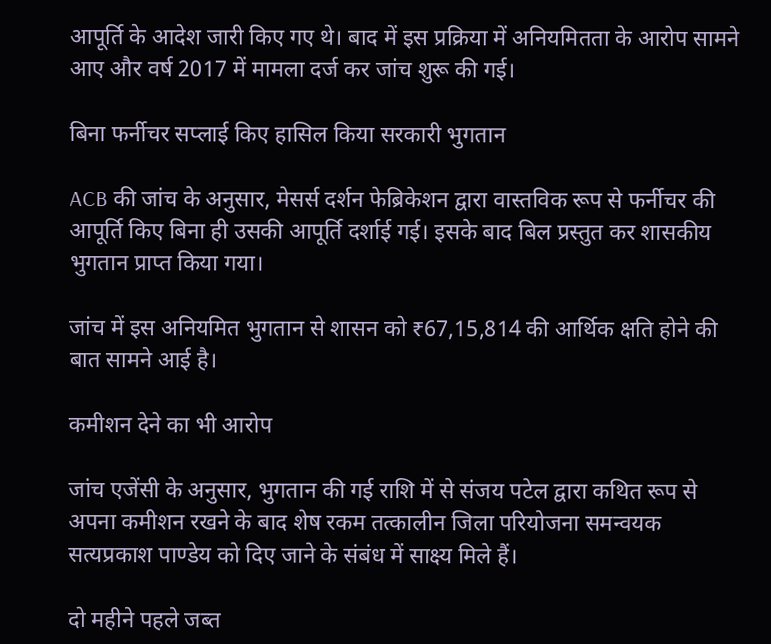आपूर्ति के आदेश जारी किए गए थे। बाद में इस प्रक्रिया में अनियमितता के आरोप सामने आए और वर्ष 2017 में मामला दर्ज कर जांच शुरू की गई।

बिना फर्नीचर सप्लाई किए हासिल किया सरकारी भुगतान

ACB की जांच के अनुसार, मेसर्स दर्शन फेब्रिकेशन द्वारा वास्तविक रूप से फर्नीचर की आपूर्ति किए बिना ही उसकी आपूर्ति दर्शाई गई। इसके बाद बिल प्रस्तुत कर शासकीय भुगतान प्राप्त किया गया।

जांच में इस अनियमित भुगतान से शासन को ₹67,15,814 की आर्थिक क्षति होने की बात सामने आई है।

कमीशन देने का भी आरोप

जांच एजेंसी के अनुसार, भुगतान की गई राशि में से संजय पटेल द्वारा कथित रूप से अपना कमीशन रखने के बाद शेष रकम तत्कालीन जिला परियोजना समन्वयक सत्यप्रकाश पाण्डेय को दिए जाने के संबंध में साक्ष्य मिले हैं।

दो महीने पहले जब्त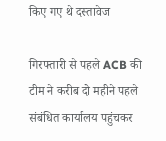किए गए थे दस्तावेज

गिरफ्तारी से पहले ACB की टीम ने करीब दो महीने पहले संबंधित कार्यालय पहुंचकर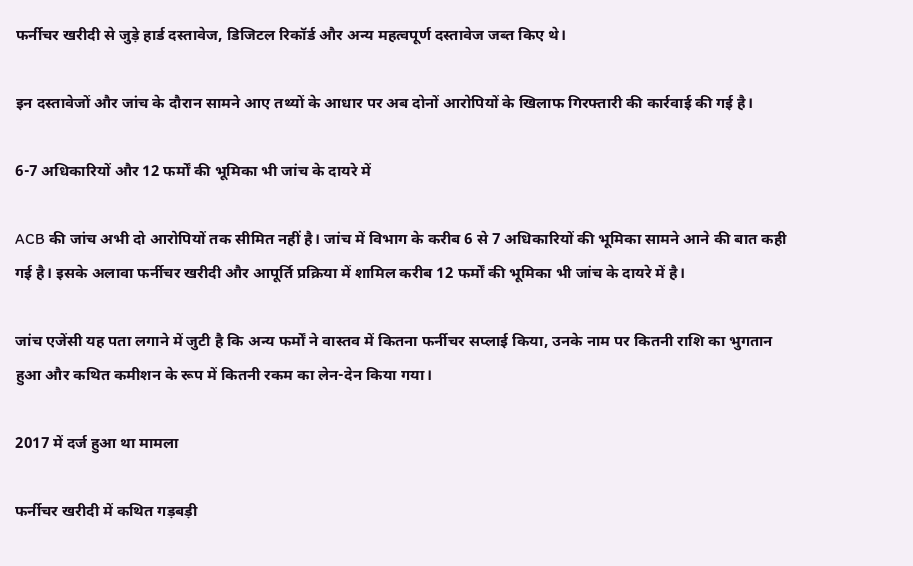फर्नीचर खरीदी से जुड़े हार्ड दस्तावेज, डिजिटल रिकॉर्ड और अन्य महत्वपूर्ण दस्तावेज जब्त किए थे।

इन दस्तावेजों और जांच के दौरान सामने आए तथ्यों के आधार पर अब दोनों आरोपियों के खिलाफ गिरफ्तारी की कार्रवाई की गई है।

6-7 अधिकारियों और 12 फर्मों की भूमिका भी जांच के दायरे में

ACB की जांच अभी दो आरोपियों तक सीमित नहीं है। जांच में विभाग के करीब 6 से 7 अधिकारियों की भूमिका सामने आने की बात कही गई है। इसके अलावा फर्नीचर खरीदी और आपूर्ति प्रक्रिया में शामिल करीब 12 फर्मों की भूमिका भी जांच के दायरे में है।

जांच एजेंसी यह पता लगाने में जुटी है कि अन्य फर्मों ने वास्तव में कितना फर्नीचर सप्लाई किया, उनके नाम पर कितनी राशि का भुगतान हुआ और कथित कमीशन के रूप में कितनी रकम का लेन-देन किया गया।

2017 में दर्ज हुआ था मामला

फर्नीचर खरीदी में कथित गड़बड़ी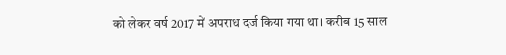को लेकर वर्ष 2017 में अपराध दर्ज किया गया था। करीब 15 साल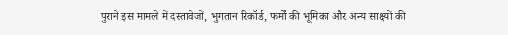पुराने इस मामले में दस्तावेजों, भुगतान रिकॉर्ड, फर्मों की भूमिका और अन्य साक्ष्यों की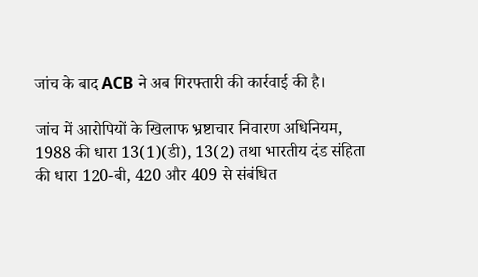जांच के बाद ACB ने अब गिरफ्तारी की कार्रवाई की है।

जांच में आरोपियों के खिलाफ भ्रष्टाचार निवारण अधिनियम, 1988 की धारा 13(1)(डी), 13(2) तथा भारतीय दंड संहिता की धारा 120-बी, 420 और 409 से संबंधित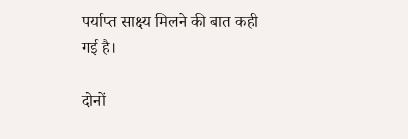पर्याप्त साक्ष्य मिलने की बात कही गई है।

दोनों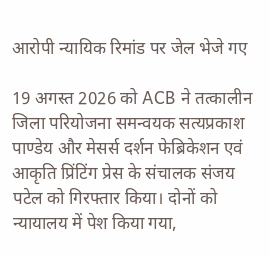आरोपी न्यायिक रिमांड पर जेल भेजे गए

19 अगस्त 2026 को ACB ने तत्कालीन जिला परियोजना समन्वयक सत्यप्रकाश पाण्डेय और मेसर्स दर्शन फेब्रिकेशन एवं आकृति प्रिंटिंग प्रेस के संचालक संजय पटेल को गिरफ्तार किया। दोनों को न्यायालय में पेश किया गया,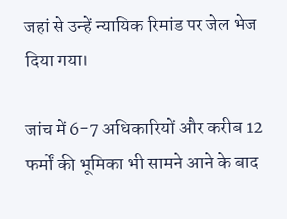जहां से उन्हें न्यायिक रिमांड पर जेल भेज दिया गया।

जांच में 6-7 अधिकारियों और करीब 12 फर्मों की भूमिका भी सामने आने के बाद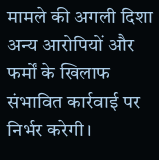मामले की अगली दिशा अन्य आरोपियों और फर्मों के खिलाफ संभावित कार्रवाई पर निर्भर करेगी।